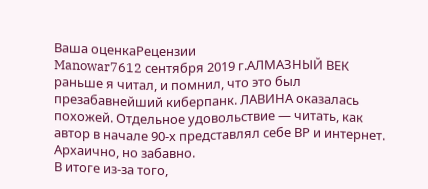Ваша оценкаРецензии
Manowar7612 сентября 2019 г.АЛМАЗНЫЙ ВЕК раньше я читал, и помнил, что это был презабавнейший киберпанк. ЛАВИНА оказалась похожей. Отдельное удовольствие — читать, как автор в начале 90-х представлял себе ВР и интернет. Архаично, но забавно.
В итоге из-за того,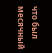что был месячный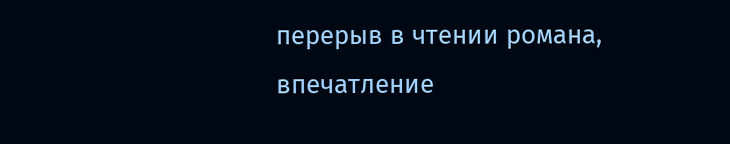перерыв в чтении романа, впечатление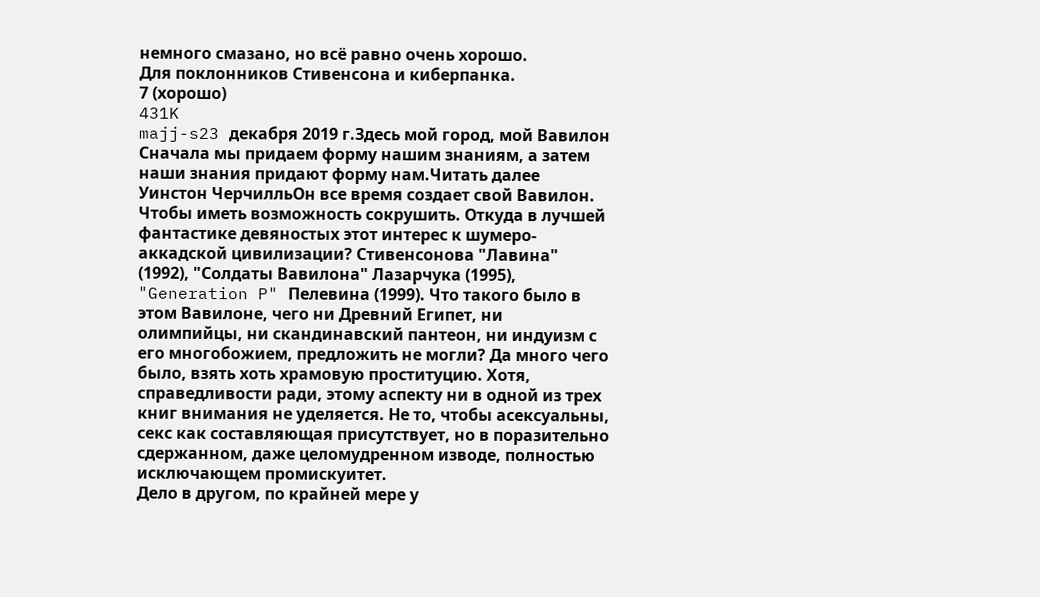немного смазано, но всё равно очень хорошо.
Для поклонников Стивенсона и киберпанка.
7 (хорошо)
431K
majj-s23 декабря 2019 г.Здесь мой город, мой Вавилон
Сначала мы придаем форму нашим знаниям, а затем наши знания придают форму нам.Читать далее
Уинстон ЧерчилльОн все время создает свой Вавилон. Чтобы иметь возможность сокрушить. Откуда в лучшей фантастике девяностых этот интерес к шумеро-аккадской цивилизации? Стивенсонова "Лавина" (1992), "Солдаты Вавилона" Лазарчука (1995), "Generation P" Пелевина (1999). Что такого было в этом Вавилоне, чего ни Древний Египет, ни олимпийцы, ни скандинавский пантеон, ни индуизм с его многобожием, предложить не могли? Да много чего было, взять хоть храмовую проституцию. Хотя, справедливости ради, этому аспекту ни в одной из трех книг внимания не уделяется. Не то, чтобы асексуальны, секс как составляющая присутствует, но в поразительно сдержанном, даже целомудренном изводе, полностью исключающем промискуитет.
Дело в другом, по крайней мере у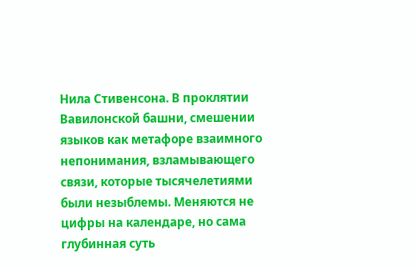Нила Стивенсона. В проклятии Вавилонской башни, смешении языков как метафоре взаимного непонимания, взламывающего связи, которые тысячелетиями были незыблемы. Меняются не цифры на календаре, но сама глубинная суть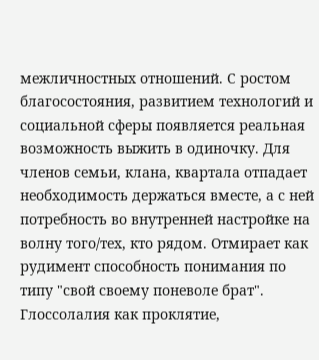межличностных отношений. С ростом благосостояния, развитием технологий и социальной сферы появляется реальная возможность выжить в одиночку. Для членов семьи, клана, квартала отпадает необходимость держаться вместе, а с ней потребность во внутренней настройке на волну того/тех, кто рядом. Отмирает как рудимент способность понимания по типу "свой своему поневоле брат".
Глоссолалия как проклятие,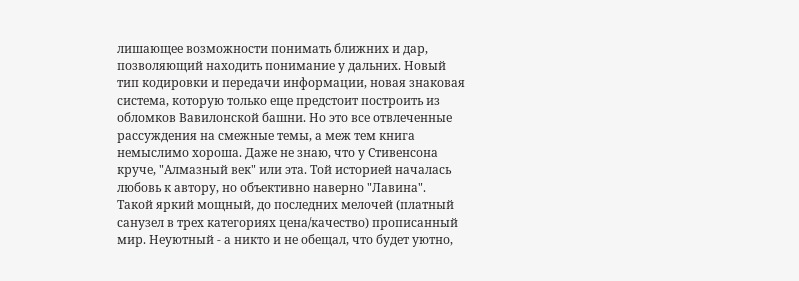лишающее возможности понимать ближних и дар, позволяющий находить понимание у дальних. Новый тип кодировки и передачи информации, новая знаковая система, которую только еще предстоит построить из обломков Вавилонской башни. Но это все отвлеченные рассуждения на смежные темы, а меж тем книга немыслимо хороша. Даже не знаю, что у Стивенсона круче, "Алмазный век" или эта. Той историей началась любовь к автору, но объективно наверно "Лавина".
Такой яркий мощный, до последних мелочей (платный санузел в трех категориях цена/качество) прописанный мир. Неуютный - а никто и не обещал, что будет уютно,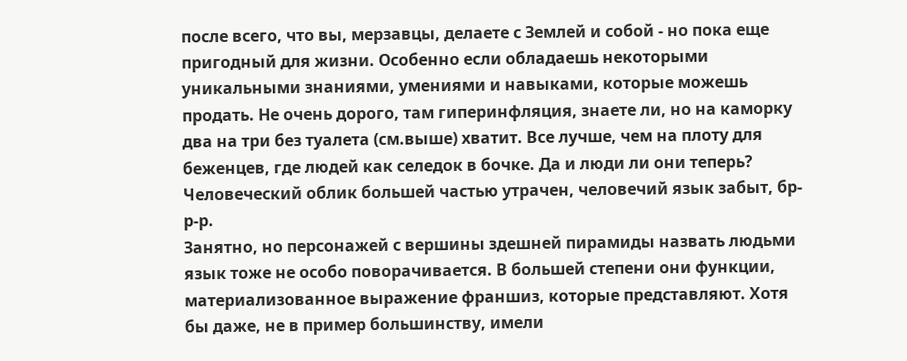после всего, что вы, мерзавцы, делаете с Землей и собой - но пока еще пригодный для жизни. Особенно если обладаешь некоторыми уникальными знаниями, умениями и навыками, которые можешь продать. Не очень дорого, там гиперинфляция, знаете ли, но на каморку два на три без туалета (см.выше) хватит. Все лучше, чем на плоту для беженцев, где людей как селедок в бочке. Да и люди ли они теперь? Человеческий облик большей частью утрачен, человечий язык забыт, бр-р-р.
Занятно, но персонажей с вершины здешней пирамиды назвать людьми язык тоже не особо поворачивается. В большей степени они функции, материализованное выражение франшиз, которые представляют. Хотя бы даже, не в пример большинству, имели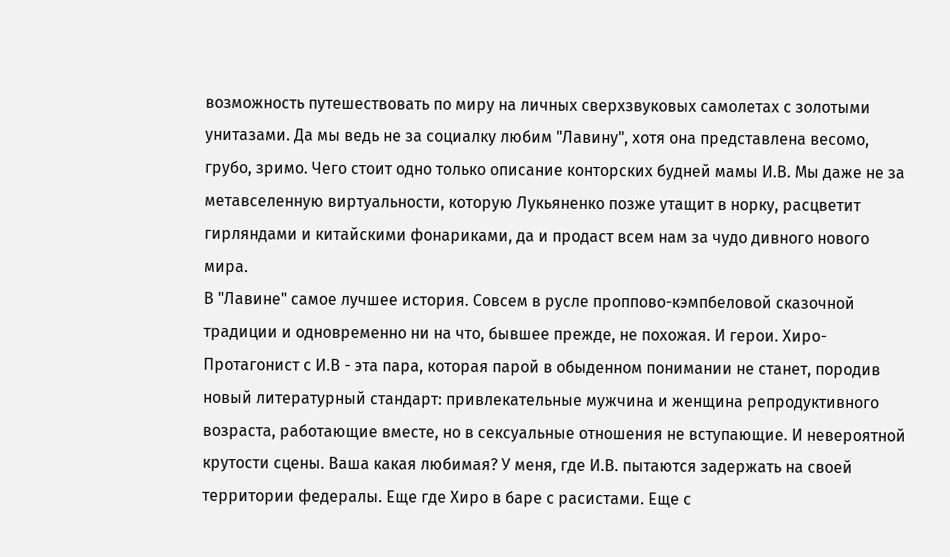возможность путешествовать по миру на личных сверхзвуковых самолетах с золотыми унитазами. Да мы ведь не за социалку любим "Лавину", хотя она представлена весомо, грубо, зримо. Чего стоит одно только описание конторских будней мамы И.В. Мы даже не за метавселенную виртуальности, которую Лукьяненко позже утащит в норку, расцветит гирляндами и китайскими фонариками, да и продаст всем нам за чудо дивного нового мира.
В "Лавине" самое лучшее история. Совсем в русле проппово-кэмпбеловой сказочной традиции и одновременно ни на что, бывшее прежде, не похожая. И герои. Хиро-Протагонист с И.В - эта пара, которая парой в обыденном понимании не станет, породив новый литературный стандарт: привлекательные мужчина и женщина репродуктивного возраста, работающие вместе, но в сексуальные отношения не вступающие. И невероятной крутости сцены. Ваша какая любимая? У меня, где И.В. пытаются задержать на своей территории федералы. Еще где Хиро в баре с расистами. Еще с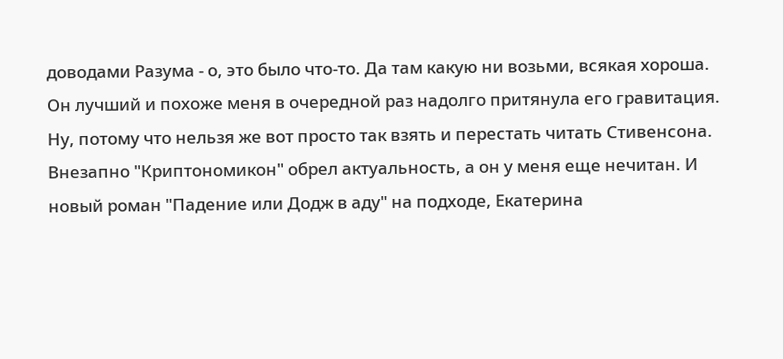доводами Разума - о, это было что-то. Да там какую ни возьми, всякая хороша.
Он лучший и похоже меня в очередной раз надолго притянула его гравитация. Ну, потому что нельзя же вот просто так взять и перестать читать Стивенсона. Внезапно "Криптономикон" обрел актуальность, а он у меня еще нечитан. И новый роман "Падение или Додж в аду" на подходе, Екатерина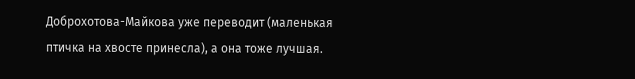Доброхотова-Майкова уже переводит (маленькая птичка на хвосте принесла), а она тоже лучшая.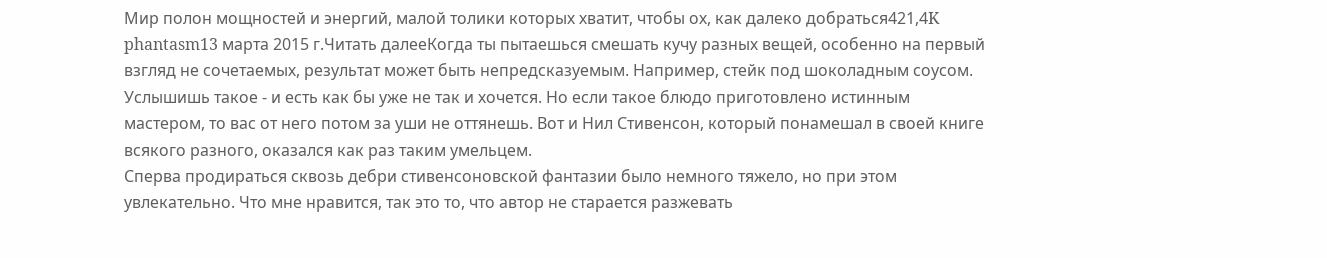Мир полон мощностей и энергий, малой толики которых хватит, чтобы ох, как далеко добраться421,4K
phantasm13 марта 2015 г.Читать далееКогда ты пытаешься смешать кучу разных вещей, особенно на первый взгляд не сочетаемых, результат может быть непредсказуемым. Например, стейк под шоколадным соусом. Услышишь такое - и есть как бы уже не так и хочется. Но если такое блюдо приготовлено истинным мастером, то вас от него потом за уши не оттянешь. Вот и Нил Стивенсон, который понамешал в своей книге всякого разного, оказался как раз таким умельцем.
Сперва продираться сквозь дебри стивенсоновской фантазии было немного тяжело, но при этом увлекательно. Что мне нравится, так это то, что автор не старается разжевать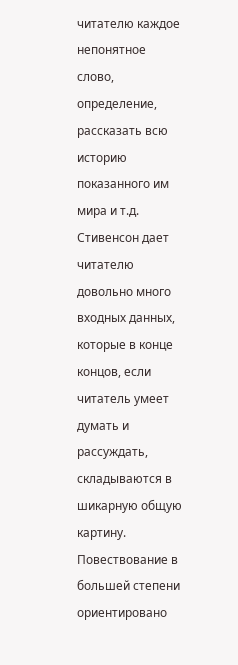читателю каждое непонятное слово, определение, рассказать всю историю показанного им мира и т.д. Стивенсон дает читателю довольно много входных данных, которые в конце концов, если читатель умеет думать и рассуждать, складываются в шикарную общую картину.
Повествование в большей степени ориентировано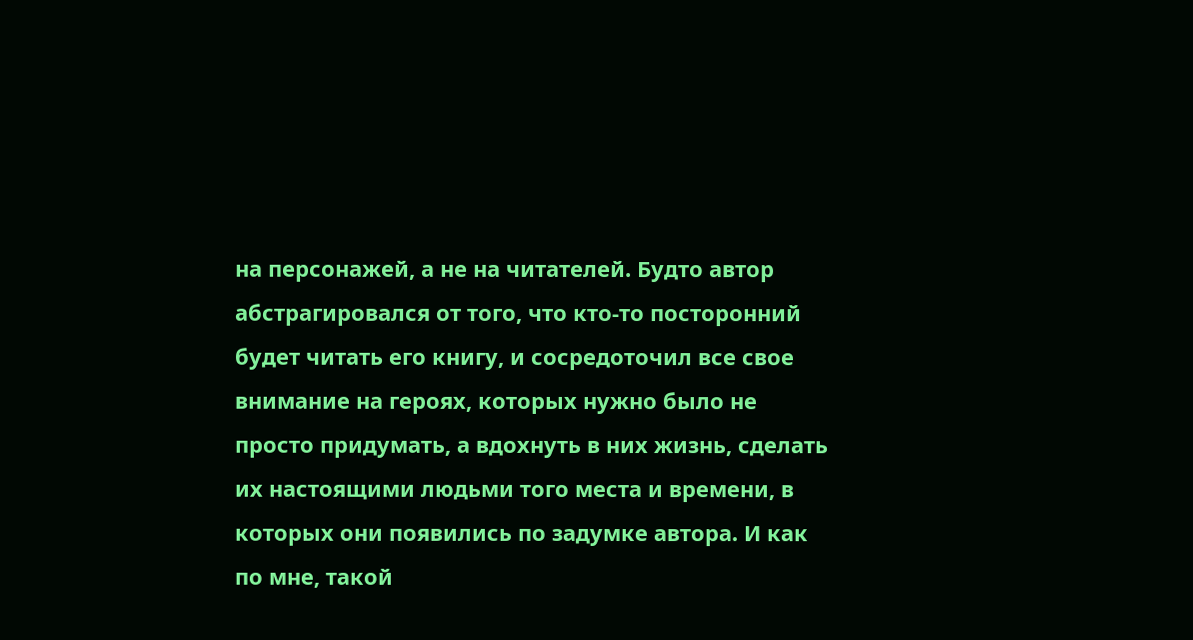на персонажей, а не на читателей. Будто автор абстрагировался от того, что кто-то посторонний будет читать его книгу, и сосредоточил все свое внимание на героях, которых нужно было не просто придумать, а вдохнуть в них жизнь, сделать их настоящими людьми того места и времени, в которых они появились по задумке автора. И как по мне, такой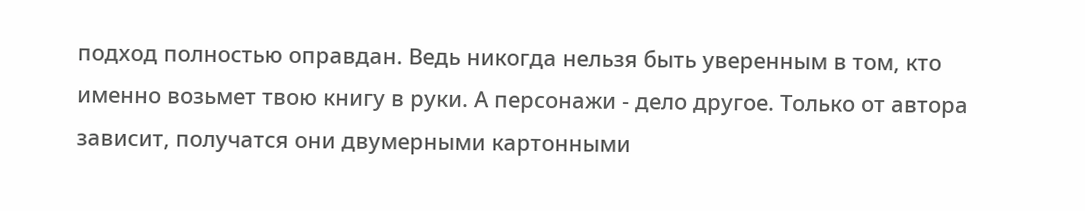подход полностью оправдан. Ведь никогда нельзя быть уверенным в том, кто именно возьмет твою книгу в руки. А персонажи - дело другое. Только от автора зависит, получатся они двумерными картонными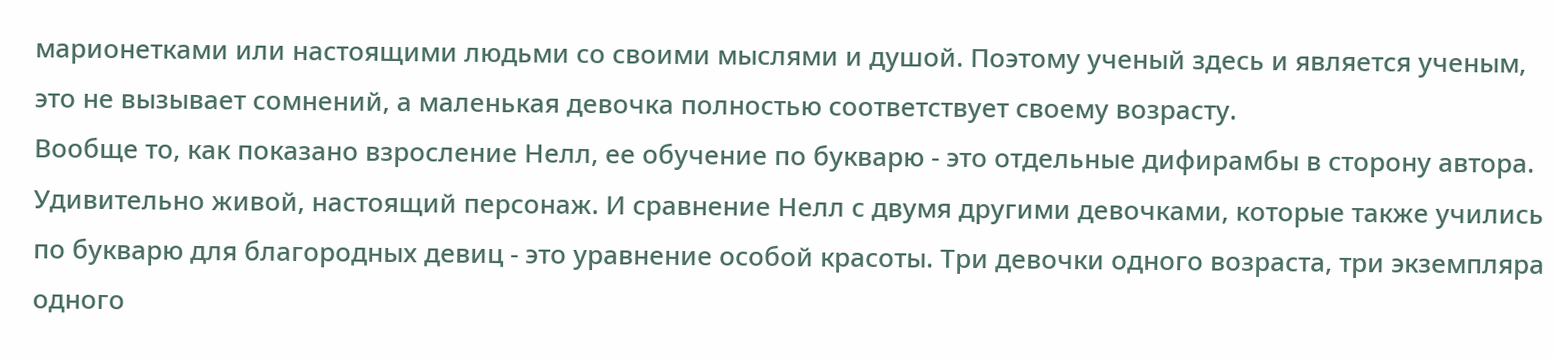марионетками или настоящими людьми со своими мыслями и душой. Поэтому ученый здесь и является ученым, это не вызывает сомнений, а маленькая девочка полностью соответствует своему возрасту.
Вообще то, как показано взросление Нелл, ее обучение по букварю - это отдельные дифирамбы в сторону автора. Удивительно живой, настоящий персонаж. И сравнение Нелл с двумя другими девочками, которые также учились по букварю для благородных девиц - это уравнение особой красоты. Три девочки одного возраста, три экземпляра одного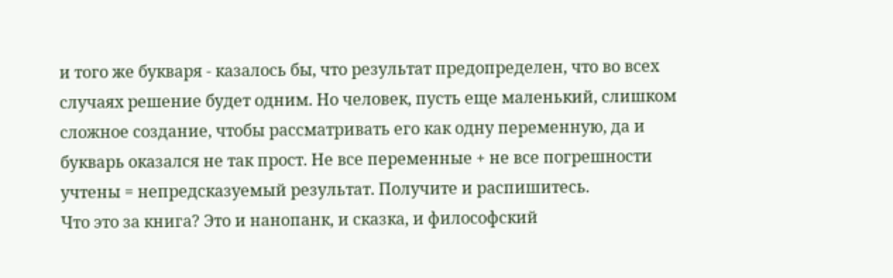и того же букваря - казалось бы, что результат предопределен, что во всех случаях решение будет одним. Но человек, пусть еще маленький, слишком сложное создание, чтобы рассматривать его как одну переменную, да и букварь оказался не так прост. Не все переменные + не все погрешности учтены = непредсказуемый результат. Получите и распишитесь.
Что это за книга? Это и нанопанк, и сказка, и философский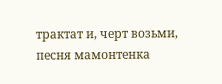трактат и, черт возьми, песня мамонтенка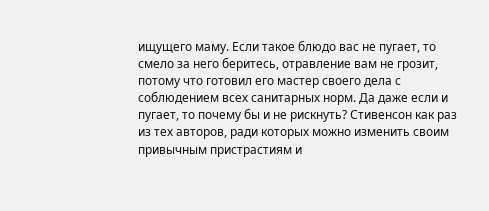ищущего маму. Если такое блюдо вас не пугает, то смело за него беритесь, отравление вам не грозит, потому что готовил его мастер своего дела с соблюдением всех санитарных норм. Да даже если и пугает, то почему бы и не рискнуть? Стивенсон как раз из тех авторов, ради которых можно изменить своим привычным пристрастиям и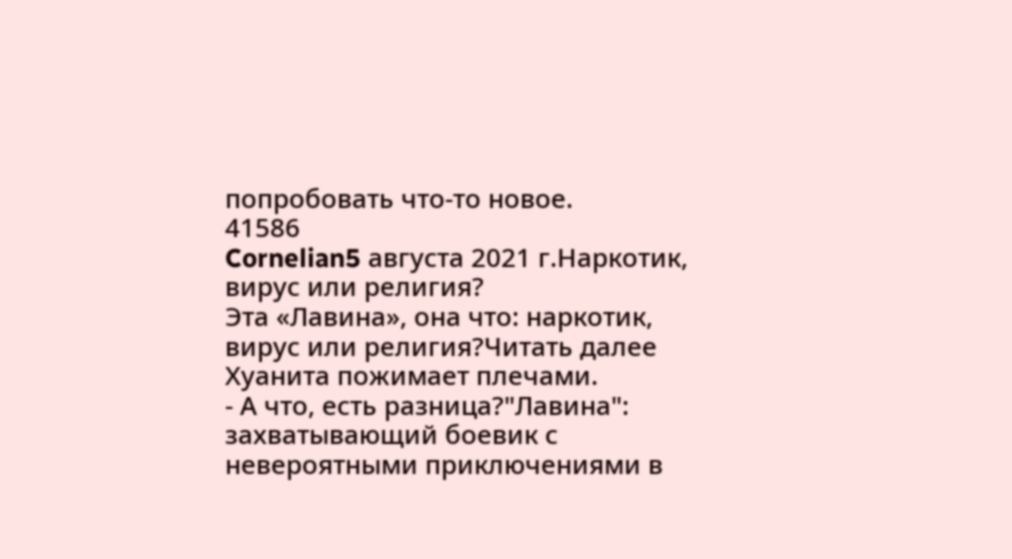попробовать что-то новое.
41586
Cornelian5 августа 2021 г.Наркотик, вирус или религия?
Эта «Лавина», она что: наркотик, вирус или религия?Читать далее
Хуанита пожимает плечами.
- А что, есть разница?"Лавина": захватывающий боевик с невероятными приключениями в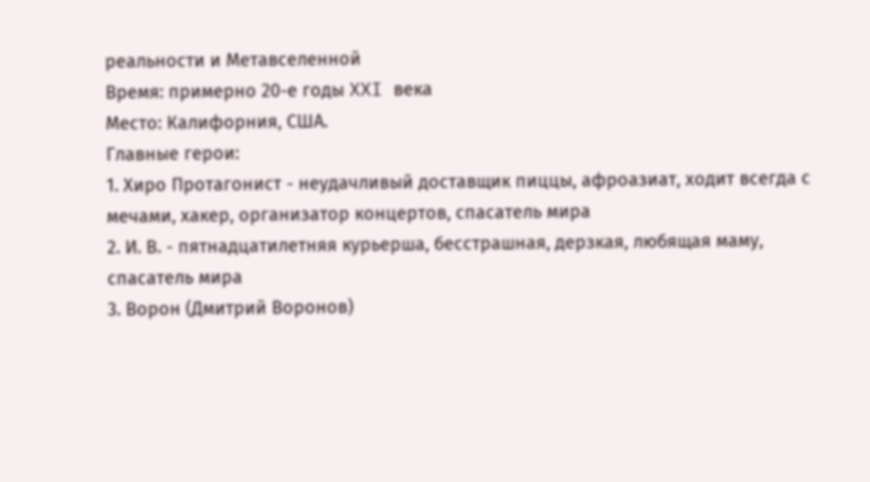реальности и Метавселенной
Время: примерно 20-е годы XXI века
Место: Калифорния, США.
Главные герои:
1. Хиро Протагонист - неудачливый доставщик пиццы, афроазиат, ходит всегда с мечами, хакер, организатор концертов, спасатель мира
2. И. В. - пятнадцатилетняя курьерша, бесстрашная, дерзкая, любящая маму, спасатель мира
3. Ворон (Дмитрий Воронов)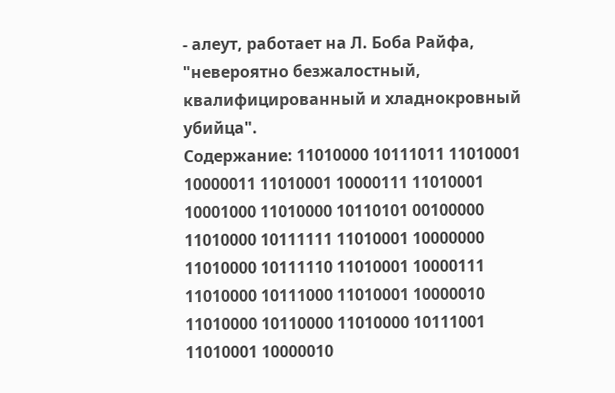- алеут, работает на Л. Боба Райфа, "невероятно безжалостный, квалифицированный и хладнокровный убийца".
Содержание: 11010000 10111011 11010001 10000011 11010001 10000111 11010001 10001000 11010000 10110101 00100000 11010000 10111111 11010001 10000000 11010000 10111110 11010001 10000111 11010000 10111000 11010001 10000010 11010000 10110000 11010000 10111001 11010001 10000010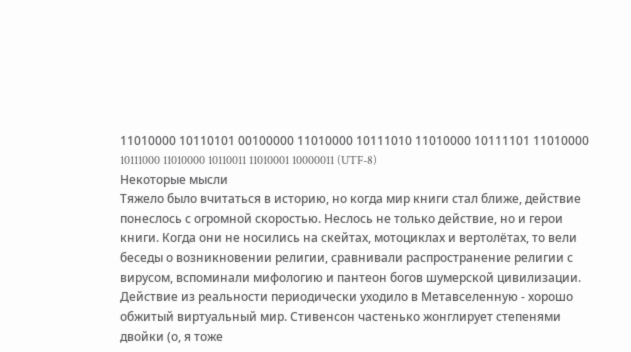11010000 10110101 00100000 11010000 10111010 11010000 10111101 11010000 10111000 11010000 10110011 11010001 10000011 (UTF-8)
Некоторые мысли
Тяжело было вчитаться в историю, но когда мир книги стал ближе, действие понеслось с огромной скоростью. Неслось не только действие, но и герои книги. Когда они не носились на скейтах, мотоциклах и вертолётах, то вели беседы о возникновении религии, сравнивали распространение религии с вирусом, вспоминали мифологию и пантеон богов шумерской цивилизации. Действие из реальности периодически уходило в Метавселенную - хорошо обжитый виртуальный мир. Стивенсон частенько жонглирует степенями двойки (о, я тоже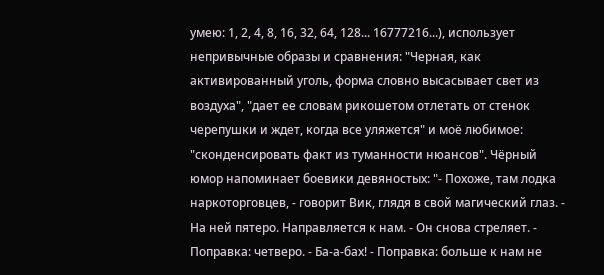умею: 1, 2, 4, 8, 16, 32, 64, 128... 16777216...), использует непривычные образы и сравнения: "Черная, как активированный уголь, форма словно высасывает свет из воздуха", "дает ее словам рикошетом отлетать от стенок черепушки и ждет, когда все уляжется" и моё любимое: "сконденсировать факт из туманности нюансов". Чёрный юмор напоминает боевики девяностых: "- Похоже, там лодка наркоторговцев, - говорит Вик, глядя в свой магический глаз. - На ней пятеро. Направляется к нам. - Он снова стреляет. - Поправка: четверо. - Ба-а-бах! - Поправка: больше к нам не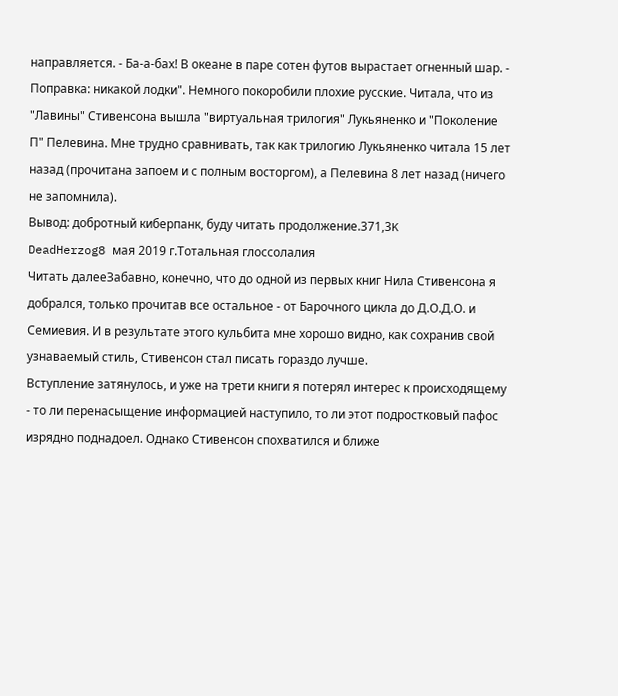направляется. - Ба-а-бах! В океане в паре сотен футов вырастает огненный шар. - Поправка: никакой лодки". Немного покоробили плохие русские. Читала, что из "Лавины" Стивенсона вышла "виртуальная трилогия" Лукьяненко и "Поколение П" Пелевина. Мне трудно сравнивать, так как трилогию Лукьяненко читала 15 лет назад (прочитана запоем и с полным восторгом), а Пелевина 8 лет назад (ничего не запомнила).
Вывод: добротный киберпанк, буду читать продолжение.371,3K
DeadHerzog8 мая 2019 г.Тотальная глоссолалия
Читать далееЗабавно, конечно, что до одной из первых книг Нила Стивенсона я добрался, только прочитав все остальное - от Барочного цикла до Д.О.Д.О. и Семиевия. И в результате этого кульбита мне хорошо видно, как сохранив свой узнаваемый стиль, Стивенсон стал писать гораздо лучше.
Вступление затянулось, и уже на трети книги я потерял интерес к происходящему - то ли перенасыщение информацией наступило, то ли этот подростковый пафос изрядно поднадоел. Однако Стивенсон спохватился и ближе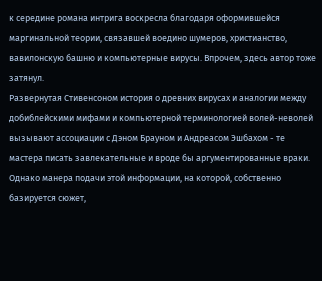к середине романа интрига воскресла благодаря оформившейся маргинальной теории, связавшей воедино шумеров, христианство, вавилонскую башню и компьютерные вирусы. Впрочем, здесь автор тоже затянул.
Развернутая Стивенсоном история о древних вирусах и аналогии между добиблейскими мифами и компьютерной терминологией волей-неволей вызывают ассоциации с Дэном Брауном и Андреасом Эшбахом - те мастера писать завлекательные и вроде бы аргументированные враки. Однако манера подачи этой информации, на которой, собственно базируется сюжет,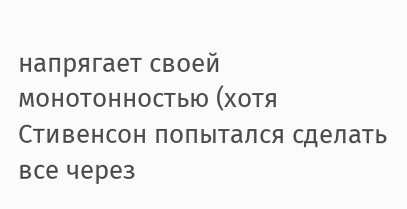напрягает своей монотонностью (хотя Стивенсон попытался сделать все через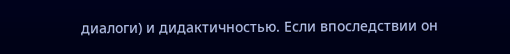диалоги) и дидактичностью. Если впоследствии он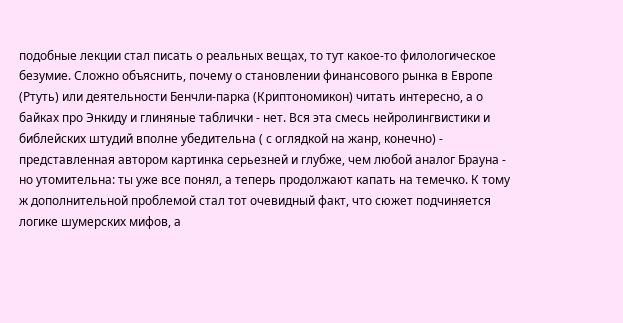подобные лекции стал писать о реальных вещах, то тут какое-то филологическое безумие. Сложно объяснить, почему о становлении финансового рынка в Европе (Ртуть) или деятельности Бенчли-парка (Криптономикон) читать интересно, а о байках про Энкиду и глиняные таблички - нет. Вся эта смесь нейролингвистики и библейских штудий вполне убедительна ( с оглядкой на жанр, конечно) - представленная автором картинка серьезней и глубже, чем любой аналог Брауна - но утомительна: ты уже все понял, а теперь продолжают капать на темечко. К тому ж дополнительной проблемой стал тот очевидный факт, что сюжет подчиняется логике шумерских мифов, а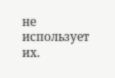не использует их.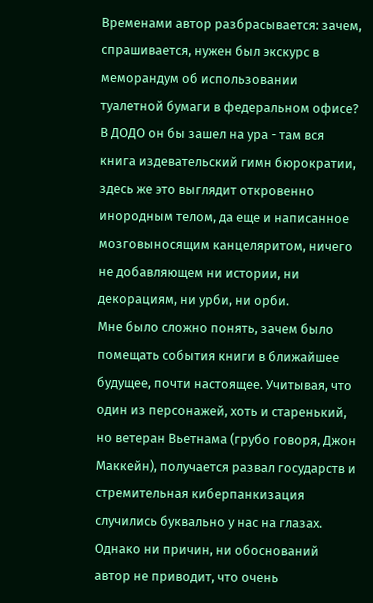Временами автор разбрасывается: зачем, спрашивается, нужен был экскурс в меморандум об использовании туалетной бумаги в федеральном офисе? В ДОДО он бы зашел на ура - там вся книга издевательский гимн бюрократии, здесь же это выглядит откровенно инородным телом, да еще и написанное мозговыносящим канцеляритом, ничего не добавляющем ни истории, ни декорациям, ни урби, ни орби.
Мне было сложно понять, зачем было помещать события книги в ближайшее будущее, почти настоящее. Учитывая, что один из персонажей, хоть и старенький, но ветеран Вьетнама (грубо говоря, Джон Маккейн), получается развал государств и стремительная киберпанкизация случились буквально у нас на глазах. Однако ни причин, ни обоснований автор не приводит, что очень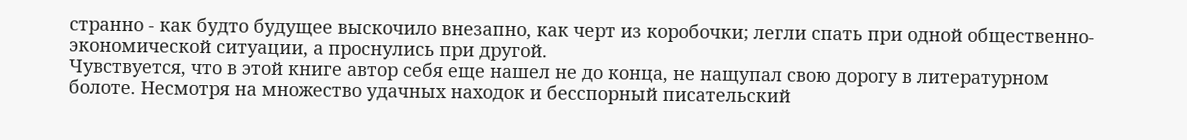странно - как будто будущее выскочило внезапно, как черт из коробочки; легли спать при одной общественно-экономической ситуации, а проснулись при другой.
Чувствуется, что в этой книге автор себя еще нашел не до конца, не нащупал свою дорогу в литературном болоте. Несмотря на множество удачных находок и бесспорный писательский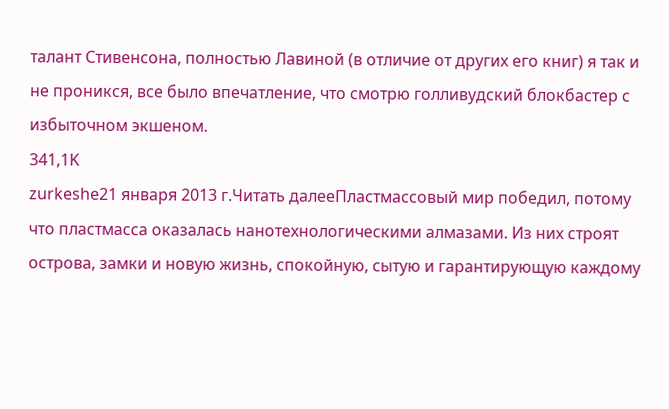талант Стивенсона, полностью Лавиной (в отличие от других его книг) я так и не проникся, все было впечатление, что смотрю голливудский блокбастер с избыточном экшеном.
341,1K
zurkeshe21 января 2013 г.Читать далееПластмассовый мир победил, потому что пластмасса оказалась нанотехнологическими алмазами. Из них строят острова, замки и новую жизнь, спокойную, сытую и гарантирующую каждому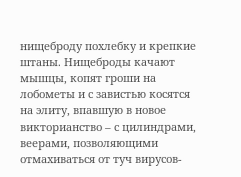нищеброду похлебку и крепкие штаны. Нищеброды качают мышцы, копят гроши на лобометы и с завистью косятся на элиту, впавшую в новое викторианство – с цилиндрами, веерами, позволяющими отмахиваться от туч вирусов-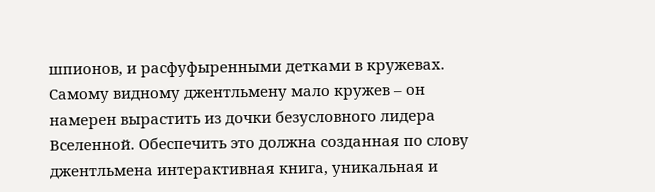шпионов, и расфуфыренными детками в кружевах. Самому видному джентльмену мало кружев – он намерен вырастить из дочки безусловного лидера Вселенной. Обеспечить это должна созданная по слову джентльмена интерактивная книга, уникальная и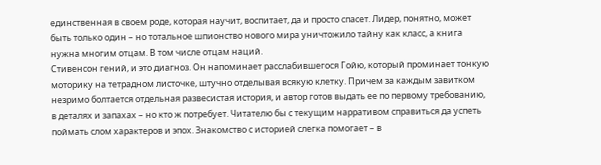единственная в своем роде, которая научит, воспитает, да и просто спасет. Лидер, понятно, может быть только один – но тотальное шпионство нового мира уничтожило тайну как класс, а книга нужна многим отцам. В том числе отцам наций.
Стивенсон гений, и это диагноз. Он напоминает расслабившегося Гойю, который проминает тонкую моторику на тетрадном листочке, штучно отделывая всякую клетку. Причем за каждым завитком незримо болтается отдельная развесистая история, и автор готов выдать ее по первому требованию, в деталях и запахах – но кто ж потребует. Читателю бы с текущим нарративом справиться да успеть поймать слом характеров и эпох. Знакомство с историей слегка помогает – в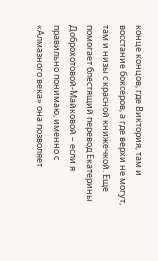конце концов, где Виктория, там и восстание боксеров, а где верхи не могут, там и низы с красной книжечкой. Еще помогает блестящий перевод Екатерины Доброхотовой-Майковой – если я правильно понимаю, именно с «Алмазного века» она позволяет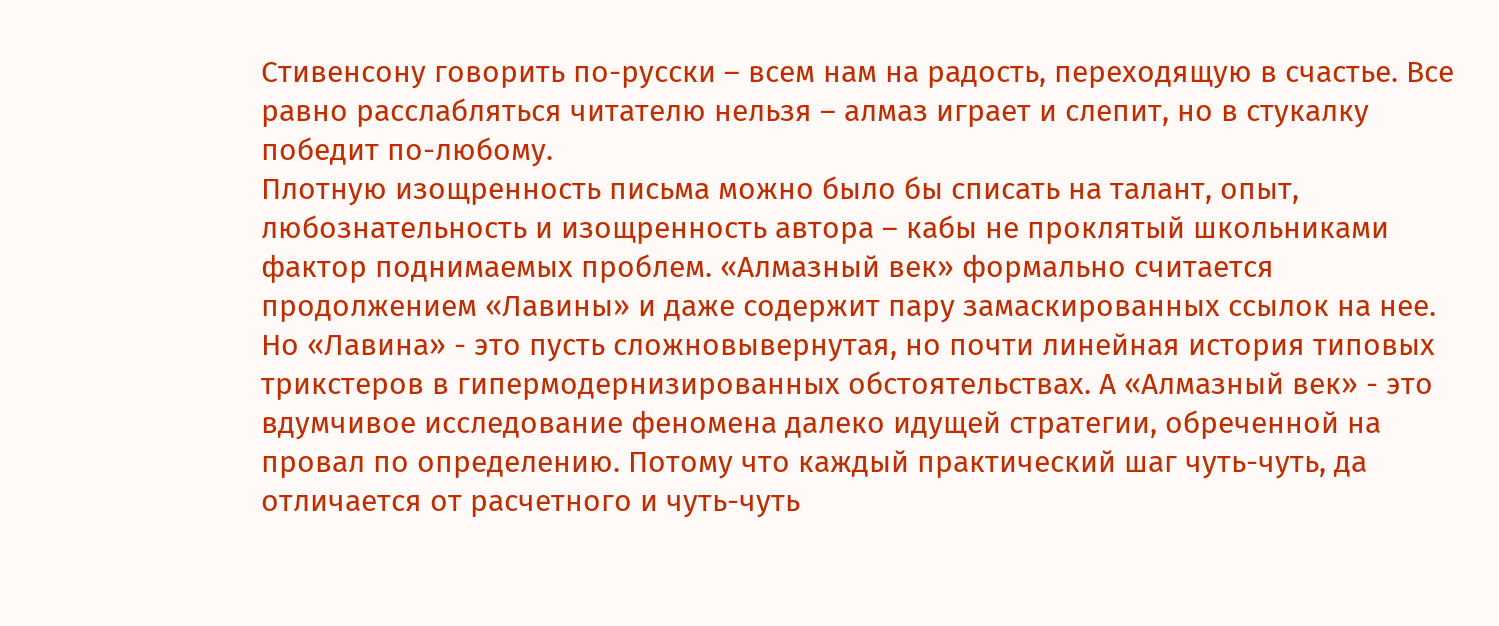Стивенсону говорить по-русски – всем нам на радость, переходящую в счастье. Все равно расслабляться читателю нельзя – алмаз играет и слепит, но в стукалку победит по-любому.
Плотную изощренность письма можно было бы списать на талант, опыт, любознательность и изощренность автора – кабы не проклятый школьниками фактор поднимаемых проблем. «Алмазный век» формально считается продолжением «Лавины» и даже содержит пару замаскированных ссылок на нее. Но «Лавина» - это пусть сложновывернутая, но почти линейная история типовых трикстеров в гипермодернизированных обстоятельствах. А «Алмазный век» - это вдумчивое исследование феномена далеко идущей стратегии, обреченной на провал по определению. Потому что каждый практический шаг чуть-чуть, да отличается от расчетного и чуть-чуть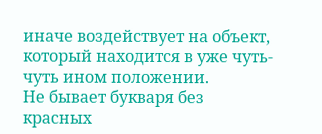иначе воздействует на объект, который находится в уже чуть-чуть ином положении.
Не бывает букваря без красных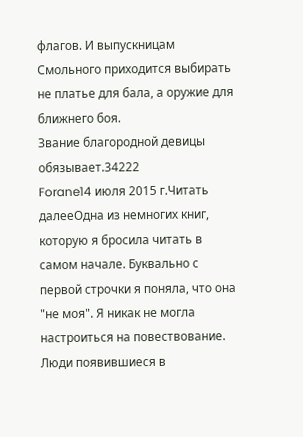флагов. И выпускницам Смольного приходится выбирать не платье для бала, а оружие для ближнего боя.
Звание благородной девицы обязывает.34222
Forane14 июля 2015 г.Читать далееОдна из немногих книг, которую я бросила читать в самом начале. Буквально с первой строчки я поняла, что она "не моя". Я никак не могла настроиться на повествование. Люди появившиеся в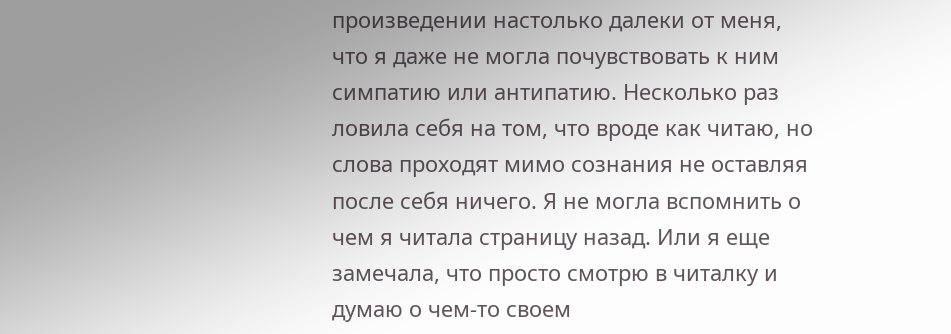произведении настолько далеки от меня, что я даже не могла почувствовать к ним симпатию или антипатию. Несколько раз ловила себя на том, что вроде как читаю, но слова проходят мимо сознания не оставляя после себя ничего. Я не могла вспомнить о чем я читала страницу назад. Или я еще замечала, что просто смотрю в читалку и думаю о чем-то своем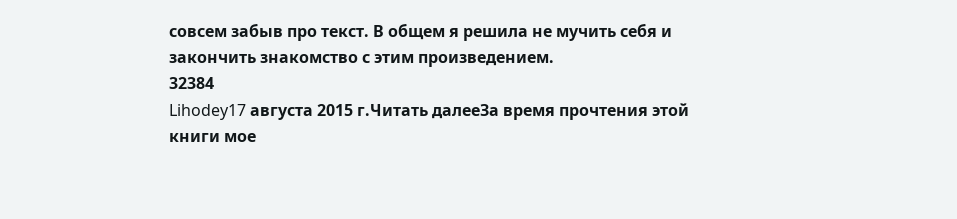совсем забыв про текст. В общем я решила не мучить себя и закончить знакомство с этим произведением.
32384
Lihodey17 августа 2015 г.Читать далееЗа время прочтения этой книги мое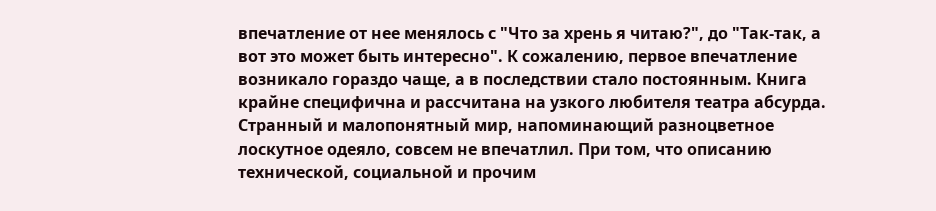впечатление от нее менялось с "Что за хрень я читаю?", до "Так-так, а вот это может быть интересно". К сожалению, первое впечатление возникало гораздо чаще, а в последствии стало постоянным. Книга крайне специфична и рассчитана на узкого любителя театра абсурда. Странный и малопонятный мир, напоминающий разноцветное лоскутное одеяло, совсем не впечатлил. При том, что описанию технической, социальной и прочим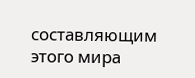составляющим этого мира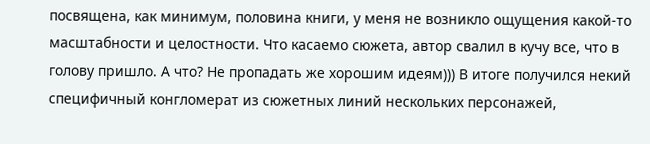посвящена, как минимум, половина книги, у меня не возникло ощущения какой-то масштабности и целостности. Что касаемо сюжета, автор свалил в кучу все, что в голову пришло. А что? Не пропадать же хорошим идеям))) В итоге получился некий специфичный конгломерат из сюжетных линий нескольких персонажей,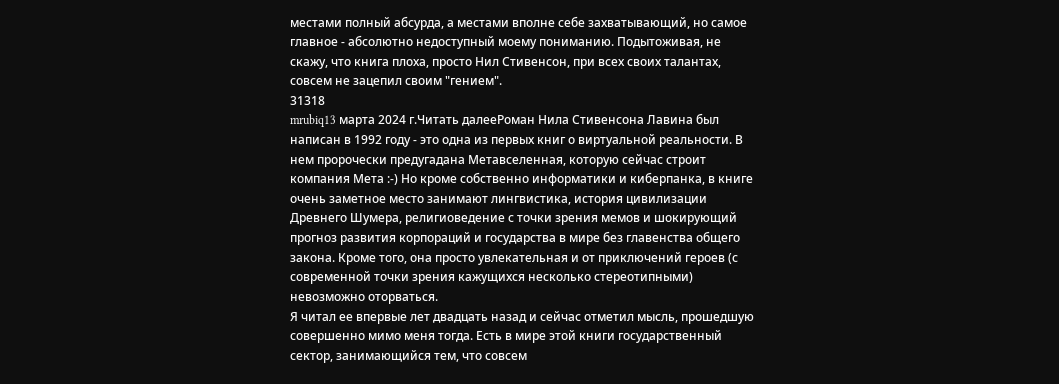местами полный абсурда, а местами вполне себе захватывающий, но самое главное - абсолютно недоступный моему пониманию. Подытоживая, не скажу, что книга плоха, просто Нил Стивенсон, при всех своих талантах, совсем не зацепил своим "гением".
31318
mrubiq13 марта 2024 г.Читать далееРоман Нила Стивенсона Лавина был написан в 1992 году - это одна из первых книг о виртуальной реальности. В нем пророчески предугадана Метавселенная, которую сейчас строит компания Мета :-) Но кроме собственно информатики и киберпанка, в книге очень заметное место занимают лингвистика, история цивилизации Древнего Шумера, религиоведение с точки зрения мемов и шокирующий прогноз развития корпораций и государства в мире без главенства общего закона. Кроме того, она просто увлекательная и от приключений героев (с современной точки зрения кажущихся несколько стереотипными) невозможно оторваться.
Я читал ее впервые лет двадцать назад и сейчас отметил мысль, прошедшую совершенно мимо меня тогда. Есть в мире этой книги государственный сектор, занимающийся тем, что совсем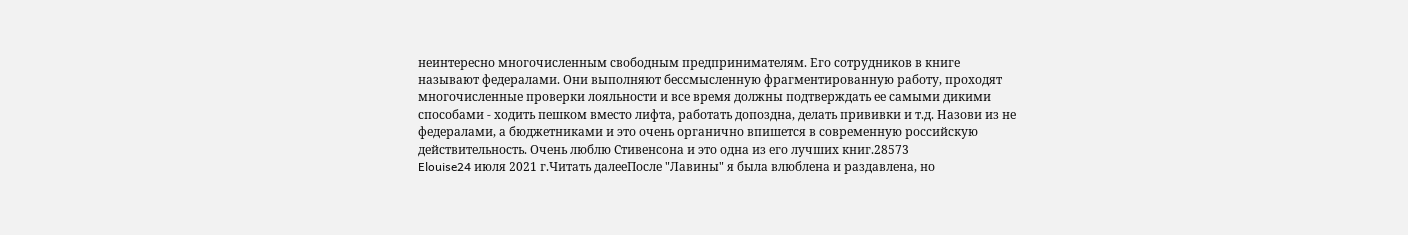неинтересно многочисленным свободным предпринимателям. Его сотрудников в книге называют федералами. Они выполняют бессмысленную фрагментированную работу, проходят многочисленные проверки лояльности и все время должны подтверждать ее самыми дикими способами - ходить пешком вместо лифта, работать допоздна, делать прививки и т.д. Назови из не федералами, а бюджетниками и это очень органично впишется в современную российскую действительность. Очень люблю Стивенсона и это одна из его лучших книг.28573
Elouise24 июля 2021 г.Читать далееПосле "Лавины" я была влюблена и раздавлена, но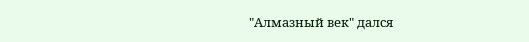"Алмазный век" дался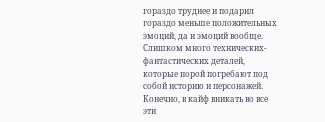гораздо труднее и подарил гораздо меньше положительных эмоций, да и эмоций вообще. Слишком много технических-фантастических деталей, которые порой погребают под собой историю и персонажей. Конечно, в кайф вникать во все эти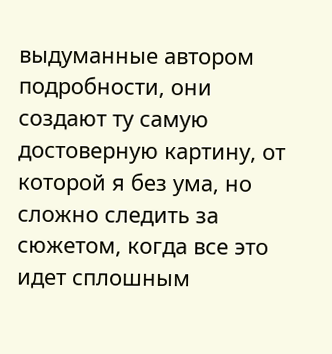выдуманные автором подробности, они создают ту самую достоверную картину, от которой я без ума, но сложно следить за сюжетом, когда все это идет сплошным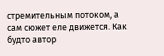стремительным потоком, а сам сюжет еле движется. Как будто автор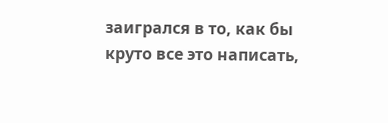заигрался в то, как бы круто все это написать,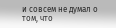и совсем не думал о том, что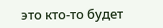это кто-то будет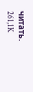читать.
261,1K